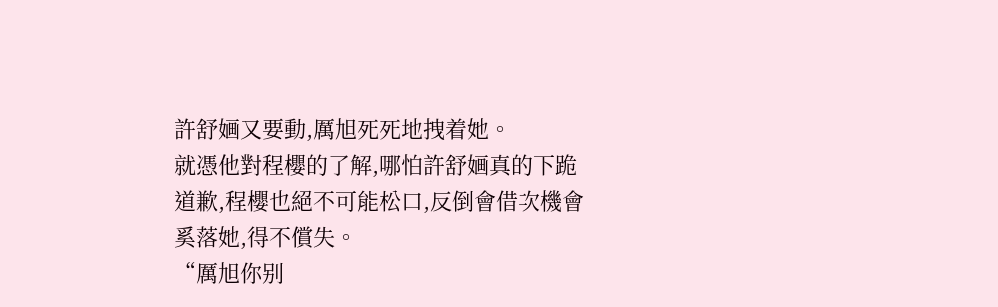許舒婳又要動,厲旭死死地拽着她。
就憑他對程櫻的了解,哪怕許舒婳真的下跪道歉,程櫻也絕不可能松口,反倒會借次機會奚落她,得不償失。
“厲旭你别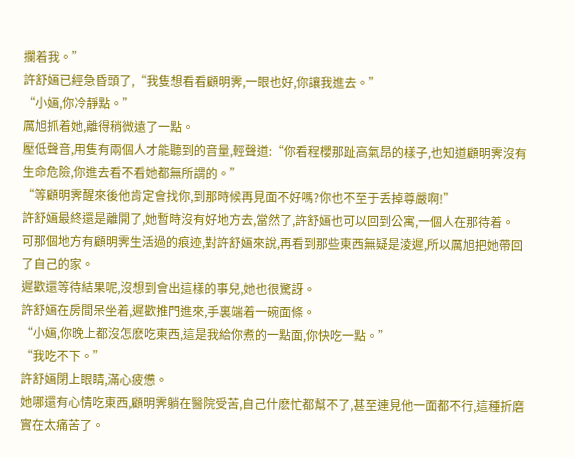攔着我。”
許舒婳已經急昏頭了,“我隻想看看顧明霁,一眼也好,你讓我進去。”
“小婳,你冷靜點。”
厲旭抓着她,離得稍微遠了一點。
壓低聲音,用隻有兩個人才能聽到的音量,輕聲道:“你看程櫻那趾高氣昂的樣子,也知道顧明霁沒有生命危險,你進去看不看她都無所謂的。”
“等顧明霁醒來後他肯定會找你,到那時候再見面不好嗎?你也不至于丢掉尊嚴啊!”
許舒婳最終還是離開了,她暫時沒有好地方去,當然了,許舒婳也可以回到公寓,一個人在那待着。
可那個地方有顧明霁生活過的痕迹,對許舒婳來說,再看到那些東西無疑是淩遲,所以厲旭把她帶回了自己的家。
遲歡還等待結果呢,沒想到會出這樣的事兒,她也很驚訝。
許舒婳在房間呆坐着,遲歡推門進來,手裏端着一碗面條。
“小婳,你晚上都沒怎麽吃東西,這是我給你煮的一點面,你快吃一點。”
“我吃不下。”
許舒婳閉上眼睛,滿心疲憊。
她哪還有心情吃東西,顧明霁躺在醫院受苦,自己什麽忙都幫不了,甚至連見他一面都不行,這種折磨實在太痛苦了。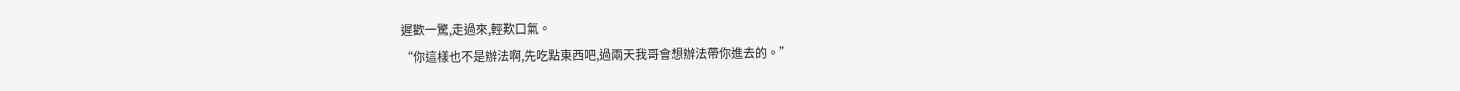遲歡一驚,走過來,輕歎口氣。
“你這樣也不是辦法啊,先吃點東西吧,過兩天我哥會想辦法帶你進去的。”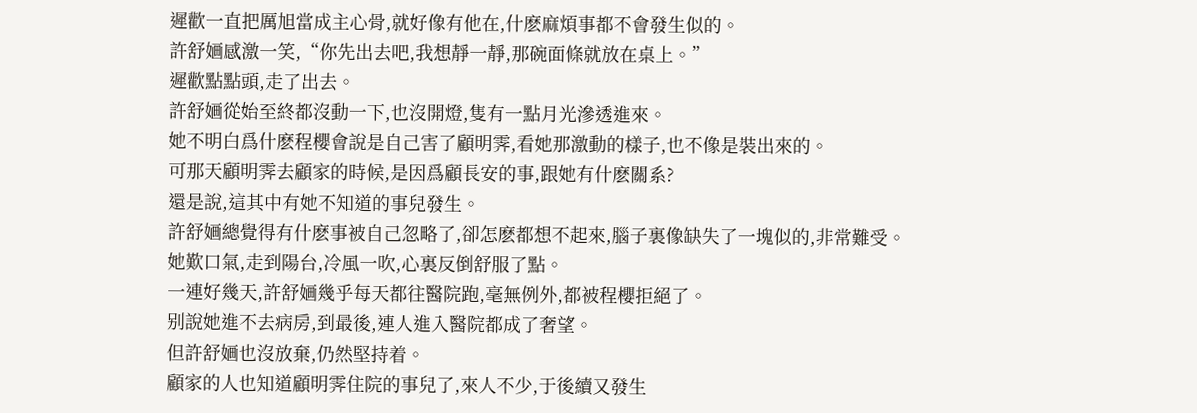遲歡一直把厲旭當成主心骨,就好像有他在,什麽麻煩事都不會發生似的。
許舒婳感激一笑,“你先出去吧,我想靜一靜,那碗面條就放在桌上。”
遲歡點點頭,走了出去。
許舒婳從始至終都沒動一下,也沒開燈,隻有一點月光滲透進來。
她不明白爲什麽程櫻會說是自己害了顧明霁,看她那激動的樣子,也不像是裝出來的。
可那天顧明霁去顧家的時候,是因爲顧長安的事,跟她有什麽關系?
還是說,這其中有她不知道的事兒發生。
許舒婳總覺得有什麽事被自己忽略了,卻怎麽都想不起來,腦子裏像缺失了一塊似的,非常難受。
她歎口氣,走到陽台,冷風一吹,心裏反倒舒服了點。
一連好幾天,許舒婳幾乎每天都往醫院跑,毫無例外,都被程櫻拒絕了。
别說她進不去病房,到最後,連人進入醫院都成了奢望。
但許舒婳也沒放棄,仍然堅持着。
顧家的人也知道顧明霁住院的事兒了,來人不少,于後續又發生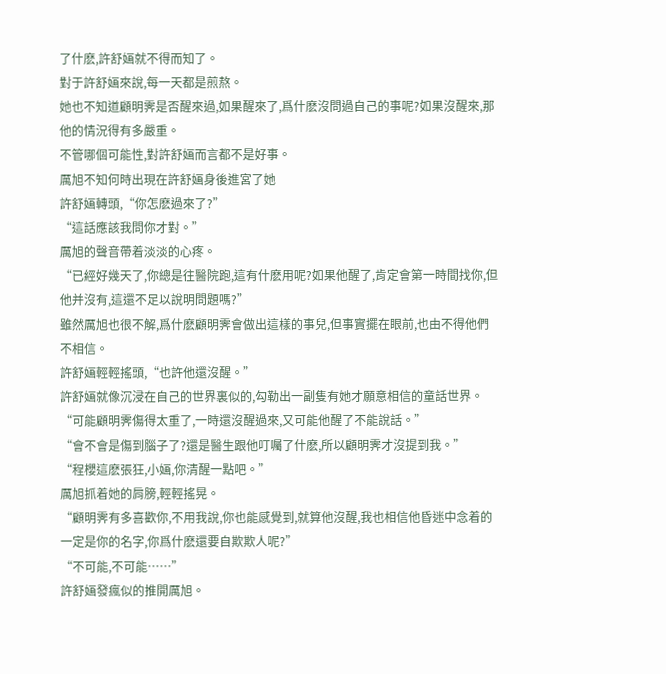了什麽,許舒婳就不得而知了。
對于許舒婳來說,每一天都是煎熬。
她也不知道顧明霁是否醒來過,如果醒來了,爲什麽沒問過自己的事呢?如果沒醒來,那他的情況得有多嚴重。
不管哪個可能性,對許舒婳而言都不是好事。
厲旭不知何時出現在許舒婳身後進宮了她
許舒婳轉頭,“你怎麽過來了?”
“這話應該我問你才對。”
厲旭的聲音帶着淡淡的心疼。
“已經好幾天了,你總是往醫院跑,這有什麽用呢?如果他醒了,肯定會第一時間找你,但他并沒有,這還不足以說明問題嗎?”
雖然厲旭也很不解,爲什麽顧明霁會做出這樣的事兒,但事實擺在眼前,也由不得他們不相信。
許舒婳輕輕搖頭,“也許他還沒醒。”
許舒婳就像沉浸在自己的世界裏似的,勾勒出一副隻有她才願意相信的童話世界。
“可能顧明霁傷得太重了,一時還沒醒過來,又可能他醒了不能說話。”
“會不會是傷到腦子了?還是醫生跟他叮囑了什麽,所以顧明霁才沒提到我。”
“程櫻這麽張狂,小婳,你清醒一點吧。”
厲旭抓着她的肩膀,輕輕搖晃。
“顧明霁有多喜歡你,不用我說,你也能感覺到,就算他沒醒,我也相信他昏迷中念着的一定是你的名字,你爲什麽還要自欺欺人呢?”
“不可能,不可能……”
許舒婳發瘋似的推開厲旭。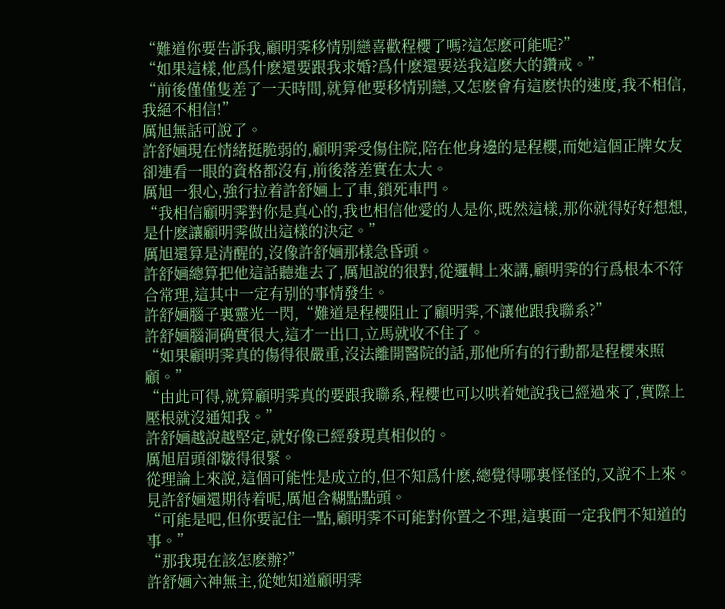“難道你要告訴我,顧明霁移情别戀喜歡程櫻了嗎?這怎麽可能呢?”
“如果這樣,他爲什麽還要跟我求婚?爲什麽還要送我這麽大的鑽戒。”
“前後僅僅隻差了一天時間,就算他要移情别戀,又怎麽會有這麽快的速度,我不相信,我絕不相信!”
厲旭無話可說了。
許舒婳現在情緒挺脆弱的,顧明霁受傷住院,陪在他身邊的是程櫻,而她這個正牌女友卻連看一眼的資格都沒有,前後落差實在太大。
厲旭一狠心,強行拉着許舒婳上了車,鎖死車門。
“我相信顧明霁對你是真心的,我也相信他愛的人是你,既然這樣,那你就得好好想想,是什麽讓顧明霁做出這樣的決定。”
厲旭還算是清醒的,沒像許舒婳那樣急昏頭。
許舒婳總算把他這話聽進去了,厲旭說的很對,從邏輯上來講,顧明霁的行爲根本不符合常理,這其中一定有别的事情發生。
許舒婳腦子裏靈光一閃,“難道是程櫻阻止了顧明霁,不讓他跟我聯系?”
許舒婳腦洞确實很大,這才一出口,立馬就收不住了。
“如果顧明霁真的傷得很嚴重,沒法離開醫院的話,那他所有的行動都是程櫻來照顧。”
“由此可得,就算顧明霁真的要跟我聯系,程櫻也可以哄着她說我已經過來了,實際上壓根就沒通知我。”
許舒婳越說越堅定,就好像已經發現真相似的。
厲旭眉頭卻皺得很緊。
從理論上來說,這個可能性是成立的,但不知爲什麽,總覺得哪裏怪怪的,又說不上來。
見許舒婳還期待着呢,厲旭含糊點點頭。
“可能是吧,但你要記住一點,顧明霁不可能對你置之不理,這裏面一定我們不知道的事。”
“那我現在該怎麽辦?”
許舒婳六神無主,從她知道顧明霁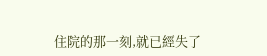住院的那一刻,就已經失了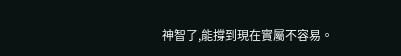神智了,能撐到現在實屬不容易。